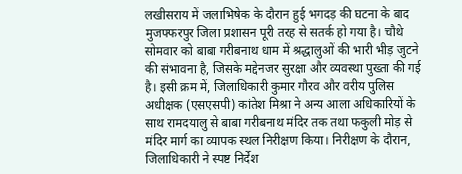लखीसराय में जलाभिषेक के दौरान हुई भगदड़ की घटना के बाद मुजफ्फरपुर जिला प्रशासन पूरी तरह से सतर्क हो गया है। चौथे सोमवार को बाबा गरीबनाथ धाम में श्रद्धालुओं की भारी भीड़ जुटने की संभावना है, जिसके मद्देनजर सुरक्षा और व्यवस्था पुख्ता की गई है। इसी क्रम में, जिलाधिकारी कुमार गौरव और वरीय पुलिस अधीक्षक (एसएसपी) कांतेश मिश्रा ने अन्य आला अधिकारियों के साथ रामदयालु से बाबा गरीबनाथ मंदिर तक तथा फकुली मोड़ से मंदिर मार्ग का व्यापक स्थल निरीक्षण किया। निरीक्षण के दौरान, जिलाधिकारी ने स्पष्ट निर्देश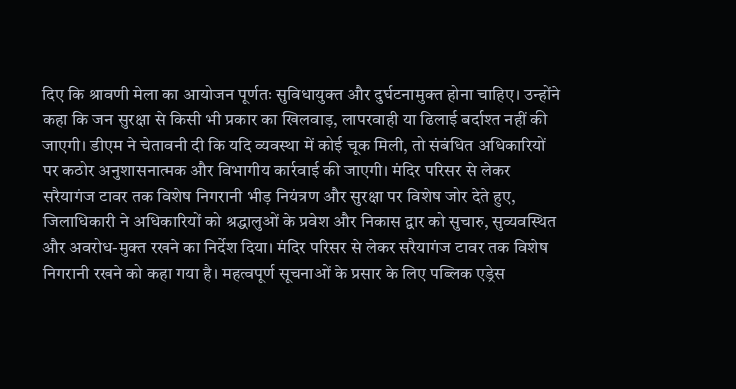दिए कि श्रावणी मेला का आयोजन पूर्णतः सुविधायुक्त और दुर्घटनामुक्त होना चाहिए। उन्होंने कहा कि जन सुरक्षा से किसी भी प्रकार का खिलवाड़, लापरवाही या ढिलाई बर्दाश्त नहीं की जाएगी। डीएम ने चेतावनी दी कि यदि व्यवस्था में कोई चूक मिली, तो संबंधित अधिकारियों पर कठोर अनुशासनात्मक और विभागीय कार्रवाई की जाएगी। मंदिर परिसर से लेकर सरैयागंज टावर तक विशेष निगरानी भीड़ नियंत्रण और सुरक्षा पर विशेष जोर देते हुए, जिलाधिकारी ने अधिकारियों को श्रद्धालुओं के प्रवेश और निकास द्वार को सुचारु, सुव्यवस्थित और अवरोध-मुक्त रखने का निर्देश दिया। मंदिर परिसर से लेकर सरैयागंज टावर तक विशेष निगरानी रखने को कहा गया है। महत्वपूर्ण सूचनाओं के प्रसार के लिए पब्लिक एड्रेस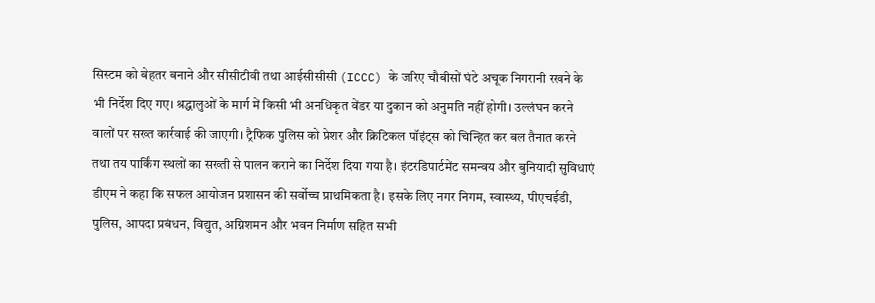सिस्टम को बेहतर बनाने और सीसीटीवी तथा आईसीसीसी (ICCC) के जरिए चौबीसों घंटे अचूक निगरानी रखने के भी निर्देश दिए गए। श्रद्धालुओं के मार्ग में किसी भी अनधिकृत वेंडर या दुकान को अनुमति नहीं होगी। उल्लंघन करने वालों पर सख्त कार्रवाई की जाएगी। ट्रैफिक पुलिस को प्रेशर और क्रिटिकल पॉइंट्स को चिन्हित कर बल तैनात करने तथा तय पार्किंग स्थलों का सख्ती से पालन कराने का निर्देश दिया गया है। इंटरडिपार्टमेंट समन्वय और बुनियादी सुविधाएं डीएम ने कहा कि सफल आयोजन प्रशासन की सर्वोच्च प्राथमिकता है। इसके लिए नगर निगम, स्वास्थ्य, पीएचईडी, पुलिस, आपदा प्रबंधन, विद्युत, अग्निशमन और भवन निर्माण सहित सभी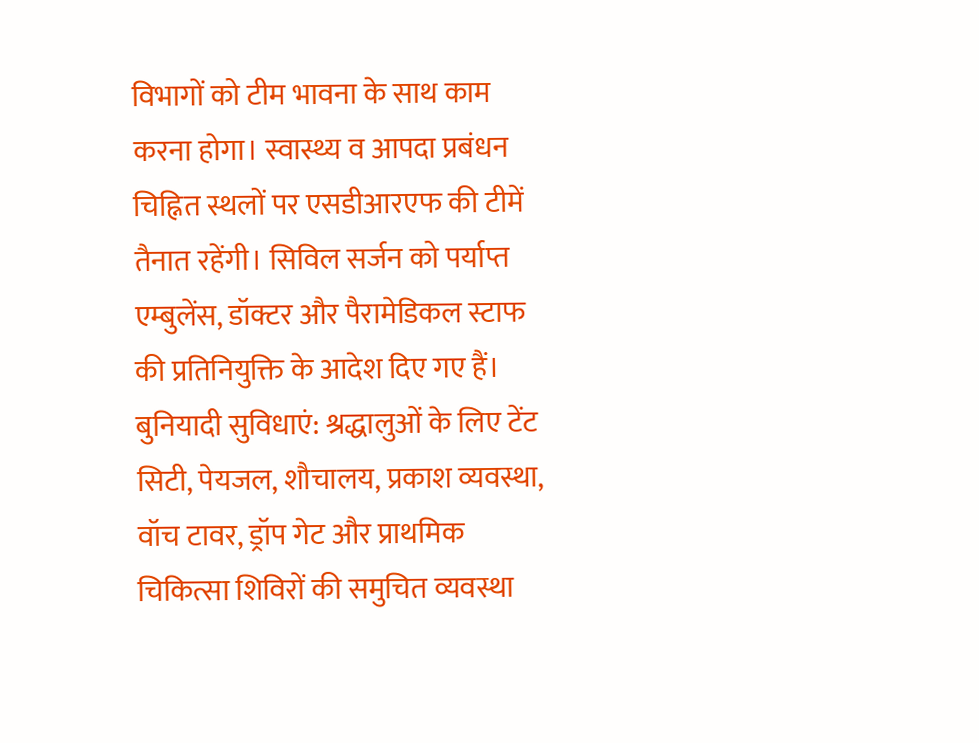विभागों को टीम भावना के साथ काम करना होगा। स्वास्थ्य व आपदा प्रबंधन चिह्नित स्थलों पर एसडीआरएफ की टीमें तैनात रहेंगी। सिविल सर्जन को पर्याप्त एम्बुलेंस, डॉक्टर और पैरामेडिकल स्टाफ की प्रतिनियुक्ति के आदेश दिए गए हैं। बुनियादी सुविधाएं: श्रद्धालुओं के लिए टेंट सिटी, पेयजल, शौचालय, प्रकाश व्यवस्था, वॉच टावर, ड्रॉप गेट और प्राथमिक चिकित्सा शिविरों की समुचित व्यवस्था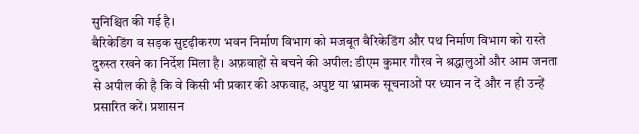सुनिश्चित की गई है।
बैरिकेडिंग व सड़क सुदृढ़ीकरण भवन निर्माण विभाग को मजबूत बैरिकेडिंग और पथ निर्माण विभाग को रास्ते दुरुस्त रखने का निर्देश मिला है। अफ़वाहों से बचने की अपील: डीएम कुमार गौरव ने श्रद्धालुओं और आम जनता से अपील की है कि वे किसी भी प्रकार की अफवाह, अपुष्ट या भ्रामक सूचनाओं पर ध्यान न दें और न ही उन्हें प्रसारित करें। प्रशासन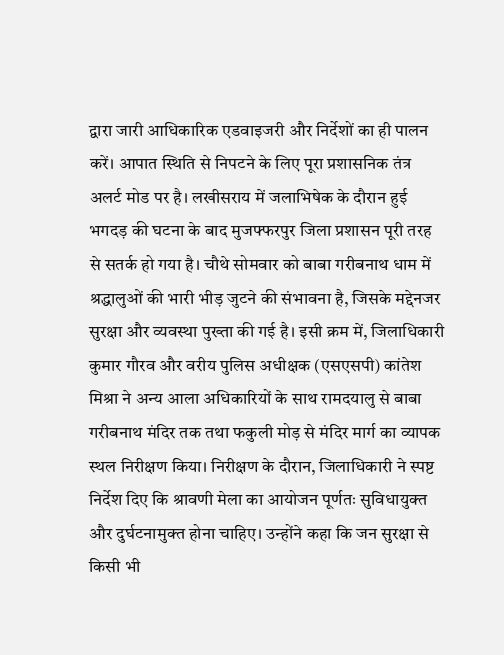द्वारा जारी आधिकारिक एडवाइजरी और निर्देशों का ही पालन करें। आपात स्थिति से निपटने के लिए पूरा प्रशासनिक तंत्र अलर्ट मोड पर है। लखीसराय में जलाभिषेक के दौरान हुई भगदड़ की घटना के बाद मुजफ्फरपुर जिला प्रशासन पूरी तरह से सतर्क हो गया है। चौथे सोमवार को बाबा गरीबनाथ धाम में श्रद्धालुओं की भारी भीड़ जुटने की संभावना है, जिसके मद्देनजर सुरक्षा और व्यवस्था पुख्ता की गई है। इसी क्रम में, जिलाधिकारी कुमार गौरव और वरीय पुलिस अधीक्षक (एसएसपी) कांतेश मिश्रा ने अन्य आला अधिकारियों के साथ रामदयालु से बाबा गरीबनाथ मंदिर तक तथा फकुली मोड़ से मंदिर मार्ग का व्यापक स्थल निरीक्षण किया। निरीक्षण के दौरान, जिलाधिकारी ने स्पष्ट निर्देश दिए कि श्रावणी मेला का आयोजन पूर्णतः सुविधायुक्त और दुर्घटनामुक्त होना चाहिए। उन्होंने कहा कि जन सुरक्षा से किसी भी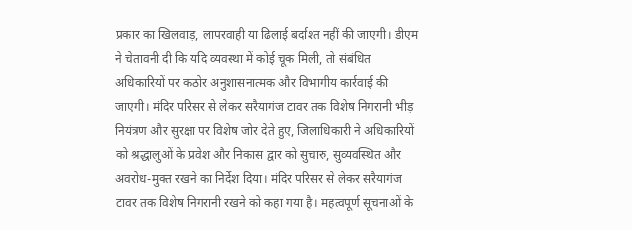प्रकार का खिलवाड़, लापरवाही या ढिलाई बर्दाश्त नहीं की जाएगी। डीएम ने चेतावनी दी कि यदि व्यवस्था में कोई चूक मिली, तो संबंधित अधिकारियों पर कठोर अनुशासनात्मक और विभागीय कार्रवाई की जाएगी। मंदिर परिसर से लेकर सरैयागंज टावर तक विशेष निगरानी भीड़ नियंत्रण और सुरक्षा पर विशेष जोर देते हुए, जिलाधिकारी ने अधिकारियों को श्रद्धालुओं के प्रवेश और निकास द्वार को सुचारु, सुव्यवस्थित और अवरोध-मुक्त रखने का निर्देश दिया। मंदिर परिसर से लेकर सरैयागंज टावर तक विशेष निगरानी रखने को कहा गया है। महत्वपूर्ण सूचनाओं के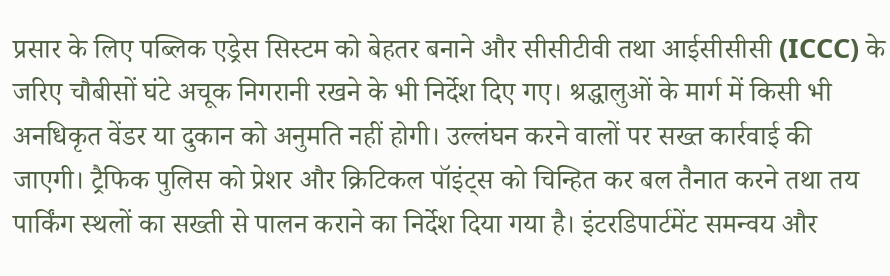प्रसार के लिए पब्लिक एड्रेस सिस्टम को बेहतर बनाने और सीसीटीवी तथा आईसीसीसी (ICCC) के जरिए चौबीसों घंटे अचूक निगरानी रखने के भी निर्देश दिए गए। श्रद्धालुओं के मार्ग में किसी भी अनधिकृत वेंडर या दुकान को अनुमति नहीं होगी। उल्लंघन करने वालों पर सख्त कार्रवाई की जाएगी। ट्रैफिक पुलिस को प्रेशर और क्रिटिकल पॉइंट्स को चिन्हित कर बल तैनात करने तथा तय पार्किंग स्थलों का सख्ती से पालन कराने का निर्देश दिया गया है। इंटरडिपार्टमेंट समन्वय और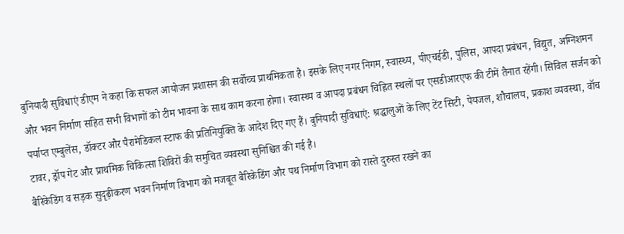बुनियादी सुविधाएं डीएम ने कहा कि सफल आयोजन प्रशासन की सर्वोच्च प्राथमिकता है। इसके लिए नगर निगम, स्वास्थ्य, पीएचईडी, पुलिस, आपदा प्रबंधन, विद्युत, अग्निशमन और भवन निर्माण सहित सभी विभागों को टीम भावना के साथ काम करना होगा। स्वास्थ्य व आपदा प्रबंधन चिह्नित स्थलों पर एसडीआरएफ की टीमें तैनात रहेंगी। सिविल सर्जन को पर्याप्त एम्बुलेंस, डॉक्टर और पैरामेडिकल स्टाफ की प्रतिनियुक्ति के आदेश दिए गए हैं। बुनियादी सुविधाएं: श्रद्धालुओं के लिए टेंट सिटी, पेयजल, शौचालय, प्रकाश व्यवस्था, वॉच टावर, ड्रॉप गेट और प्राथमिक चिकित्सा शिविरों की समुचित व्यवस्था सुनिश्चित की गई है।
बैरिकेडिंग व सड़क सुदृढ़ीकरण भवन निर्माण विभाग को मजबूत बैरिकेडिंग और पथ निर्माण विभाग को रास्ते दुरुस्त रखने का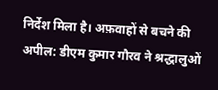निर्देश मिला है। अफ़वाहों से बचने की अपील: डीएम कुमार गौरव ने श्रद्धालुओं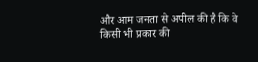और आम जनता से अपील की है कि वे किसी भी प्रकार की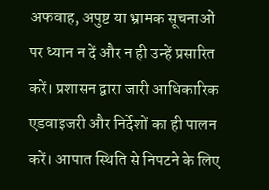अफवाह, अपुष्ट या भ्रामक सूचनाओं पर ध्यान न दें और न ही उन्हें प्रसारित करें। प्रशासन द्वारा जारी आधिकारिक एडवाइजरी और निर्देशों का ही पालन करें। आपात स्थिति से निपटने के लिए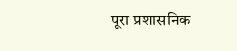पूरा प्रशासनिक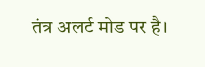तंत्र अलर्ट मोड पर है।